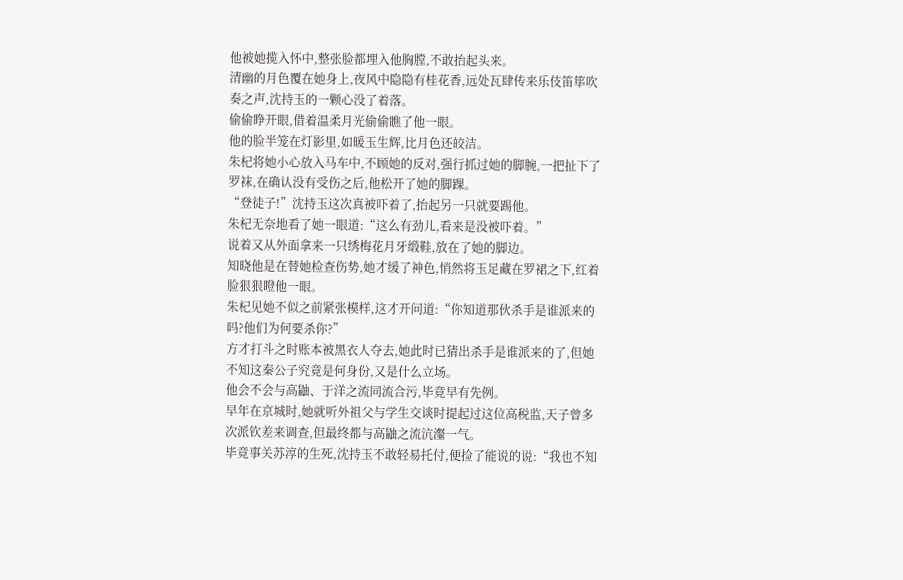他被她揽入怀中,整张脸都埋入他胸膛,不敢抬起头来。
清幽的月色覆在她身上,夜风中隐隐有桂花香,远处瓦肆传来乐伎笛筚吹奏之声,沈持玉的一颗心没了着落。
偷偷睁开眼,借着温柔月光偷偷瞧了他一眼。
他的脸半笼在灯影里,如暖玉生辉,比月色还皎洁。
朱杞将她小心放入马车中,不顾她的反对,强行抓过她的脚腕,一把扯下了罗袜,在确认没有受伤之后,他松开了她的脚踝。
“登徒子!”沈持玉这次真被吓着了,抬起另一只就要踢他。
朱杞无奈地看了她一眼道:“这么有劲儿,看来是没被吓着。”
说着又从外面拿来一只绣梅花月牙缎鞋,放在了她的脚边。
知晓他是在替她检查伤势,她才缓了神色,悄然将玉足藏在罗裙之下,红着脸狠狠瞪他一眼。
朱杞见她不似之前紧张模样,这才开问道:“你知道那伙杀手是谁派来的吗?他们为何要杀你?”
方才打斗之时账本被黑衣人夺去,她此时已猜出杀手是谁派来的了,但她不知这秦公子究竟是何身份,又是什么立场。
他会不会与高鼬、于洋之流同流合污,毕竟早有先例。
早年在京城时,她就听外祖父与学生交谈时提起过这位高税监,天子曾多次派钦差来调查,但最终都与高鼬之流沆瀣一气。
毕竟事关苏淳的生死,沈持玉不敢轻易托付,便捡了能说的说:“我也不知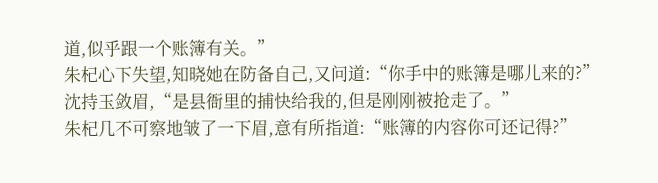道,似乎跟一个账簿有关。”
朱杞心下失望,知晓她在防备自己,又问道:“你手中的账簿是哪儿来的?”
沈持玉敛眉,“是县衙里的捕快给我的,但是刚刚被抢走了。”
朱杞几不可察地皱了一下眉,意有所指道:“账簿的内容你可还记得?”